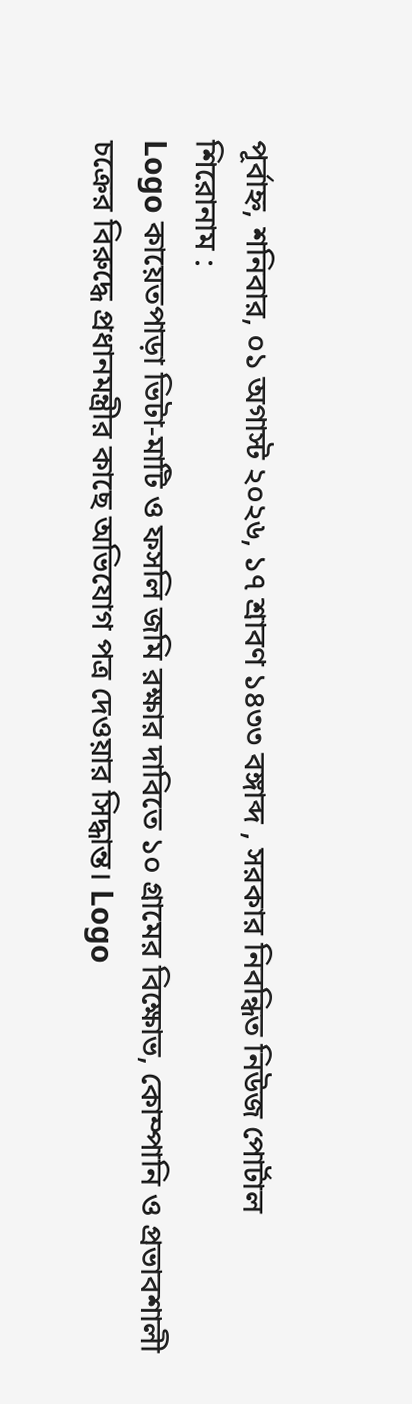পূর্বাহ্ন, শনিবার, ০১ অগাস্ট ২০২৬, ১৭ শ্রাবণ ১৪৩৩ বঙ্গাব্দ , সরকার নিবন্ধিত নিউজ পোর্টাল
শিরোনাম :
Logo কায়েতপাড়া ভিটা-মাটি ও ফসলি জমি রক্ষার দাবিতে ১০ গ্রামের বিক্ষোভ, কোম্পানি ও প্রভাবশালী চক্রের বিরুদ্ধে প্রধানমন্ত্রীর কাছে অভিযোগ পত্র দেওয়ার সিদ্ধান্ত। Logo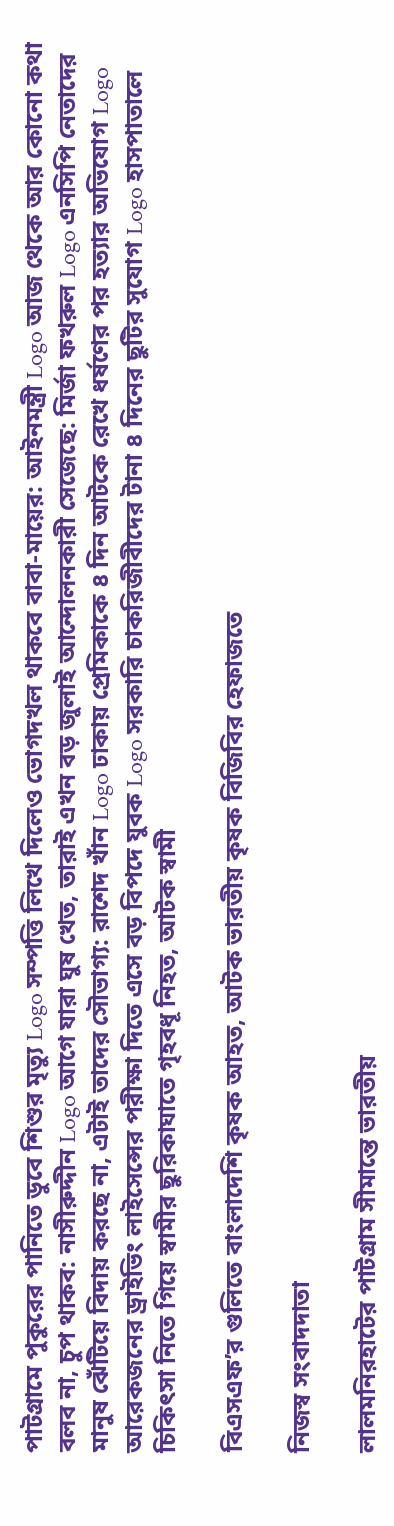পাটগ্রামে পুকুরের পানিতে ডুবে শিশুর মৃত্যু Logo সম্পত্তি লিখে দিলেও ভোগদখল থাকবে বাবা-মায়ের: আইনমন্ত্রী Logo আজ থেকে আর কোনো কথা বলব না, চুপ থাকব: নাসীরুদ্দীন Logo আগে যারা ঘুষ খেত, তারাই এখন বড় জুলাই আন্দোলনকারী সেজেছে: মির্জা ফখরুল Logo এনসিপি নেতাদের মানুষ ঝেঁটিয়ে বিদায় করছে না, এটাই তাদের সৌভাগ্য: রাশেদ খাঁন Logo ঢাকায় প্রেমিকাকে ৪ দিন আটকে রেখে ধর্ষণের পর হত্যার অভিযোগ Logo আরেকজনের ড্রাইভিং লাইসেন্সের পরীক্ষা দিতে এসে বড় বিপদে যুবক Logo সরকারি চাকরিজীবীদের টানা ৪ দিনের ছুটির সুযোগ Logo হাসপাতালে চিকিৎসা নিতে গিয়ে স্বামীর ছুরিকাঘাতে গৃহবধূ নিহত, আটক স্বামী

বিএসএফ’র গুলিতে বাংলাদেশি কৃষক আহত, আটক ভারতীয় কৃষক বিজিবির হেফাজতে

নিজস্ব সংবাদদাতা

লালমনিরহাটের পাটগ্রাম সীমান্তে ভারতীয়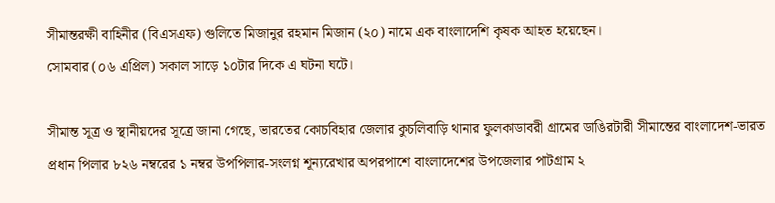সীমান্তরক্ষী বাহিনীর (বিএসএফ) গুলিতে মিজানুর রহমান মিজান (২০) নামে এক বাংলাদেশি কৃষক আহত হয়েছেন।
সোমবার (০৬ এপ্রিল) সকাল সাড়ে ১০টার দিকে এ ঘটনা ঘটে।

সীমান্ত সূত্র ও স্থানীয়দের সূত্রে জানা গেছে, ভারতের কোচবিহার জেলার কুচলিবাড়ি থানার ফুলকাডাবরী গ্রামের ডাঙিরটারী সীমান্তের বাংলাদেশ-ভারত প্রধান পিলার ৮২৬ নম্বরের ১ নম্বর উপপিলার-সংলগ্ন শূন্যরেখার অপরপাশে বাংলাদেশের উপজেলার পাটগ্রাম ২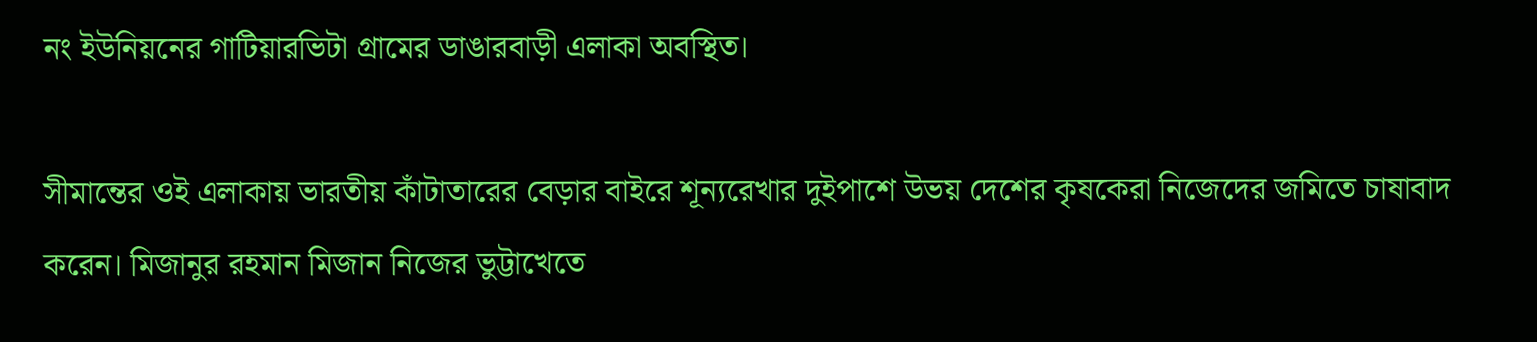নং ইউনিয়নের গাটিয়ারভিটা গ্রামের ডাঙারবাড়ী এলাকা অবস্থিত।

সীমান্তের ওই এলাকায় ভারতীয় কাঁটাতারের বেড়ার বাইরে শূন্যরেখার দুইপাশে উভয় দেশের কৃষকেরা নিজেদের জমিতে চাষাবাদ করেন। মিজানুর রহমান মিজান নিজের ভুট্টাখেতে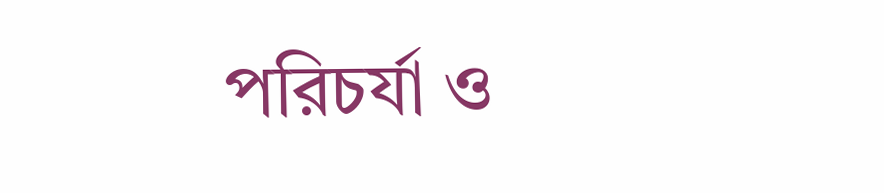পরিচর্যা ও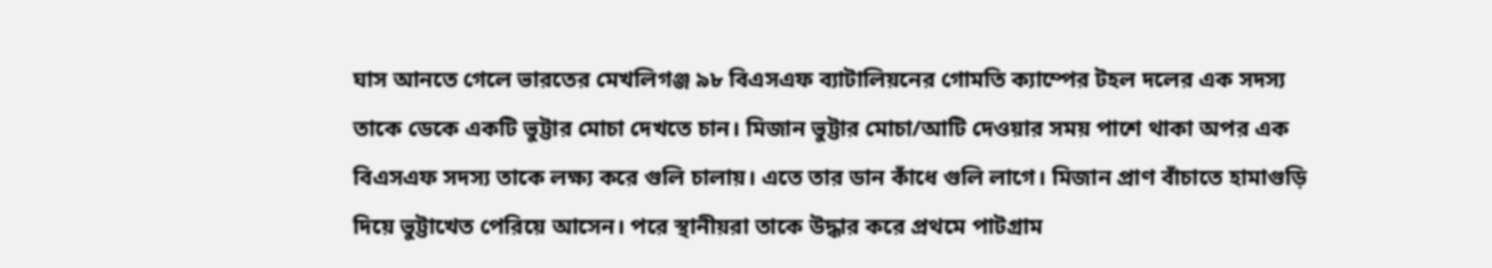ঘাস আনতে গেলে ভারতের মেখলিগঞ্জ ৯৮ বিএসএফ ব্যাটালিয়নের গোমতি ক্যাম্পের টহল দলের এক সদস্য তাকে ডেকে একটি ভুট্টার মোচা দেখতে চান। মিজান ভুট্টার মোচা/আটি দেওয়ার সময় পাশে থাকা অপর এক বিএসএফ সদস্য তাকে লক্ষ্য করে গুলি চালায়। এতে তার ডান কাঁধে গুলি লাগে। মিজান প্রাণ বাঁচাতে হামাগুড়ি দিয়ে ভুট্টাখেত পেরিয়ে আসেন। পরে স্থানীয়রা তাকে উদ্ধার করে প্রথমে পাটগ্রাম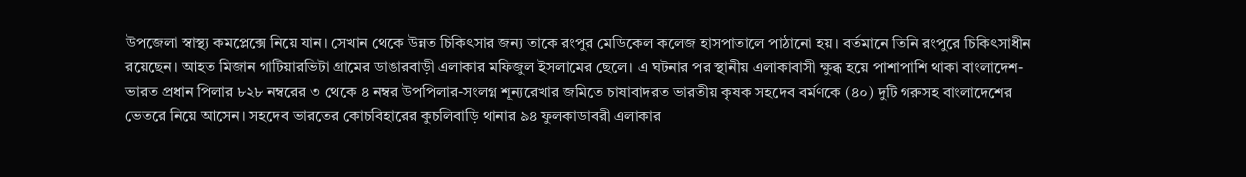উপজেলা স্বাস্থ্য কমপ্লেক্সে নিয়ে যান। সেখান থেকে উন্নত চিকিৎসার জন্য তাকে রংপুর মেডিকেল কলেজ হাসপাতালে পাঠানো হয়। বর্তমানে তিনি রংপুরে চিকিৎসাধীন রয়েছেন। আহত মিজান গাটিয়ারভিটা গ্রামের ডাঙারবাড়ী এলাকার মফিজুল ইসলামের ছেলে। এ ঘটনার পর স্থানীয় এলাকাবাসী ক্ষুব্ধ হয়ে পাশাপাশি থাকা বাংলাদেশ-ভারত প্রধান পিলার ৮২৮ নম্বরের ৩ থেকে ৪ নম্বর উপপিলার-সংলগ্ন শূন্যরেখার জমিতে চাষাবাদরত ভারতীয় কৃষক সহদেব বর্মণকে (৪০) দুটি গরুসহ বাংলাদেশের ভেতরে নিয়ে আসেন। সহদেব ভারতের কোচবিহারের কুচলিবাড়ি থানার ৯৪ ফুলকাডাবরী এলাকার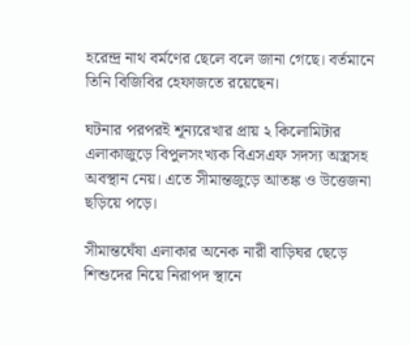হরেন্দ্র নাথ বর্মণের ছেলে বলে জানা গেছে। বর্তমানে তিনি বিজিবির হেফাজতে রয়েছেন।

ঘটনার পরপরই শূন্যরেখার প্রায় ২ কিলোমিটার এলাকাজুড়ে বিপুলসংখ্যক বিএসএফ সদস্য অস্ত্রসহ অবস্থান নেয়। এতে সীমান্তজুড়ে আতঙ্ক ও উত্তেজনা ছড়িয়ে পড়ে।

সীমান্তঘেঁষা এলাকার অনেক নারী বাড়িঘর ছেড়ে শিশুদের নিয়ে নিরাপদ স্থানে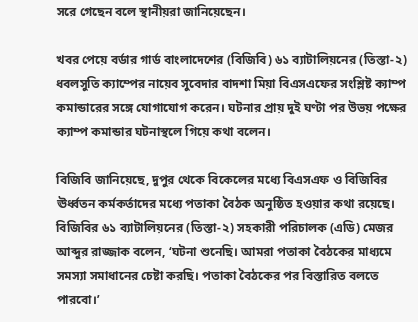সরে গেছেন বলে স্থানীয়রা জানিয়েছেন।

খবর পেয়ে বর্ডার গার্ড বাংলাদেশের (বিজিবি) ৬১ ব্যাটালিয়নের (তিস্তা-২) ধবলসুতি ক্যাম্পের নায়েব সুবেদার বাদশা মিয়া বিএসএফের সংশ্লিষ্ট ক্যাম্প কমান্ডারের সঙ্গে যোগাযোগ করেন। ঘটনার প্রায় দুই ঘণ্টা পর উভয় পক্ষের ক্যাম্প কমান্ডার ঘটনাস্থলে গিয়ে কথা বলেন।

বিজিবি জানিয়েছে, দুপুর থেকে বিকেলের মধ্যে বিএসএফ ও বিজিবির ঊর্ধ্বতন কর্মকর্তাদের মধ্যে পতাকা বৈঠক অনুষ্ঠিত হওয়ার কথা রয়েছে।
বিজিবির ৬১ ব্যাটালিয়নের (তিস্তা-২) সহকারী পরিচালক (এডি) মেজর আব্দুর রাজ্জাক বলেন, ‘ঘটনা শুনেছি। আমরা পতাকা বৈঠকের মাধ্যমে সমস্যা সমাধানের চেষ্টা করছি। পতাকা বৈঠকের পর বিস্তারিত বলতে পারবো।’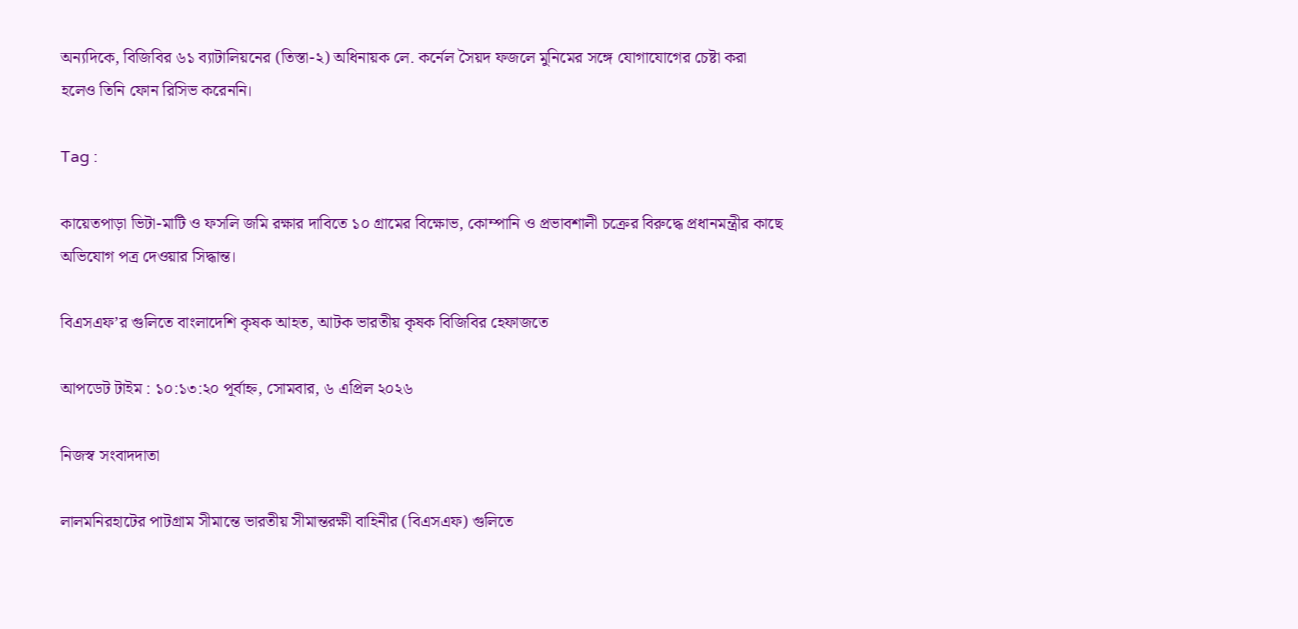অন্যদিকে, বিজিবির ৬১ ব্যাটালিয়নের (তিস্তা-২) অধিনায়ক লে. কর্নেল সৈয়দ ফজলে মুনিমের সঙ্গে যোগাযোগের চেষ্টা করা হলেও তিনি ফোন রিসিভ করেননি।

Tag :

কায়েতপাড়া ভিটা-মাটি ও ফসলি জমি রক্ষার দাবিতে ১০ গ্রামের বিক্ষোভ, কোম্পানি ও প্রভাবশালী চক্রের বিরুদ্ধে প্রধানমন্ত্রীর কাছে অভিযোগ পত্র দেওয়ার সিদ্ধান্ত।

বিএসএফ’র গুলিতে বাংলাদেশি কৃষক আহত, আটক ভারতীয় কৃষক বিজিবির হেফাজতে

আপডেট টাইম : ১০:১৩:২০ পূর্বাহ্ন, সোমবার, ৬ এপ্রিল ২০২৬

নিজস্ব সংবাদদাতা

লালমনিরহাটের পাটগ্রাম সীমান্তে ভারতীয় সীমান্তরক্ষী বাহিনীর (বিএসএফ) গুলিতে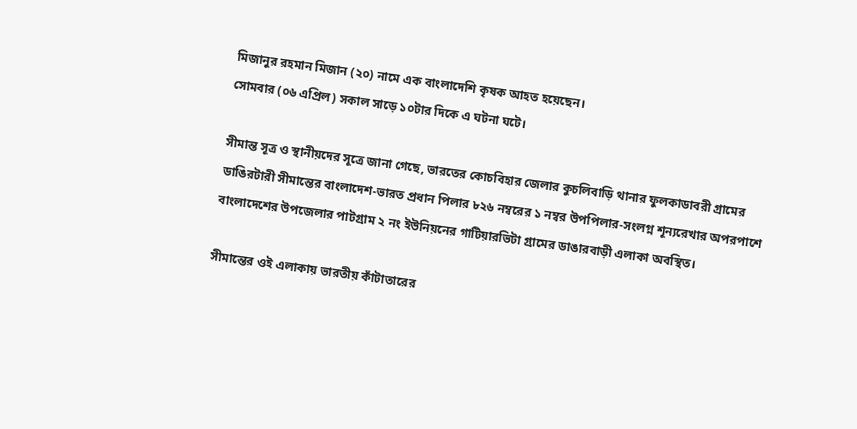মিজানুর রহমান মিজান (২০) নামে এক বাংলাদেশি কৃষক আহত হয়েছেন।
সোমবার (০৬ এপ্রিল) সকাল সাড়ে ১০টার দিকে এ ঘটনা ঘটে।

সীমান্ত সূত্র ও স্থানীয়দের সূত্রে জানা গেছে, ভারতের কোচবিহার জেলার কুচলিবাড়ি থানার ফুলকাডাবরী গ্রামের ডাঙিরটারী সীমান্তের বাংলাদেশ-ভারত প্রধান পিলার ৮২৬ নম্বরের ১ নম্বর উপপিলার-সংলগ্ন শূন্যরেখার অপরপাশে বাংলাদেশের উপজেলার পাটগ্রাম ২ নং ইউনিয়নের গাটিয়ারভিটা গ্রামের ডাঙারবাড়ী এলাকা অবস্থিত।

সীমান্তের ওই এলাকায় ভারতীয় কাঁটাতারের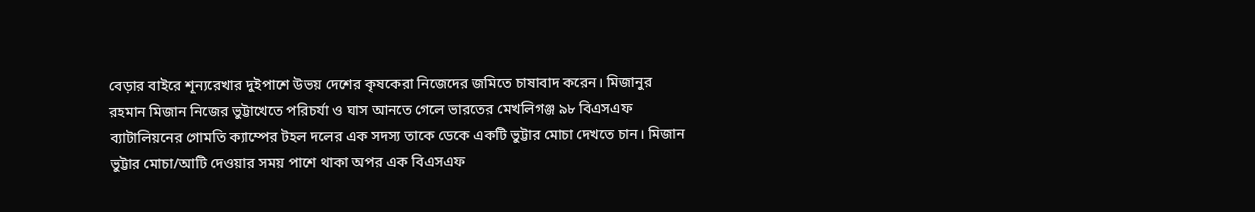বেড়ার বাইরে শূন্যরেখার দুইপাশে উভয় দেশের কৃষকেরা নিজেদের জমিতে চাষাবাদ করেন। মিজানুর রহমান মিজান নিজের ভুট্টাখেতে পরিচর্যা ও ঘাস আনতে গেলে ভারতের মেখলিগঞ্জ ৯৮ বিএসএফ ব্যাটালিয়নের গোমতি ক্যাম্পের টহল দলের এক সদস্য তাকে ডেকে একটি ভুট্টার মোচা দেখতে চান। মিজান ভুট্টার মোচা/আটি দেওয়ার সময় পাশে থাকা অপর এক বিএসএফ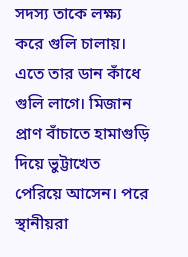সদস্য তাকে লক্ষ্য করে গুলি চালায়। এতে তার ডান কাঁধে গুলি লাগে। মিজান প্রাণ বাঁচাতে হামাগুড়ি দিয়ে ভুট্টাখেত পেরিয়ে আসেন। পরে স্থানীয়রা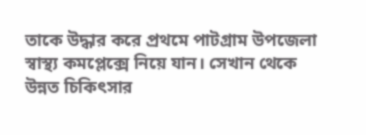তাকে উদ্ধার করে প্রথমে পাটগ্রাম উপজেলা স্বাস্থ্য কমপ্লেক্সে নিয়ে যান। সেখান থেকে উন্নত চিকিৎসার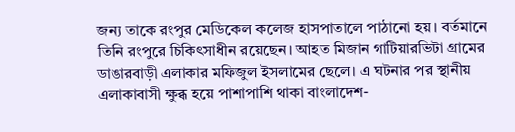জন্য তাকে রংপুর মেডিকেল কলেজ হাসপাতালে পাঠানো হয়। বর্তমানে তিনি রংপুরে চিকিৎসাধীন রয়েছেন। আহত মিজান গাটিয়ারভিটা গ্রামের ডাঙারবাড়ী এলাকার মফিজুল ইসলামের ছেলে। এ ঘটনার পর স্থানীয় এলাকাবাসী ক্ষুব্ধ হয়ে পাশাপাশি থাকা বাংলাদেশ-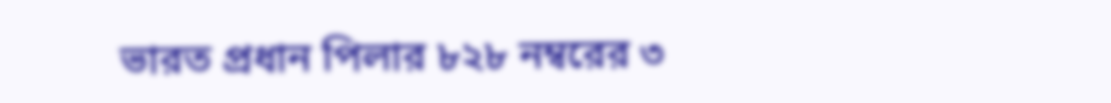ভারত প্রধান পিলার ৮২৮ নম্বরের ৩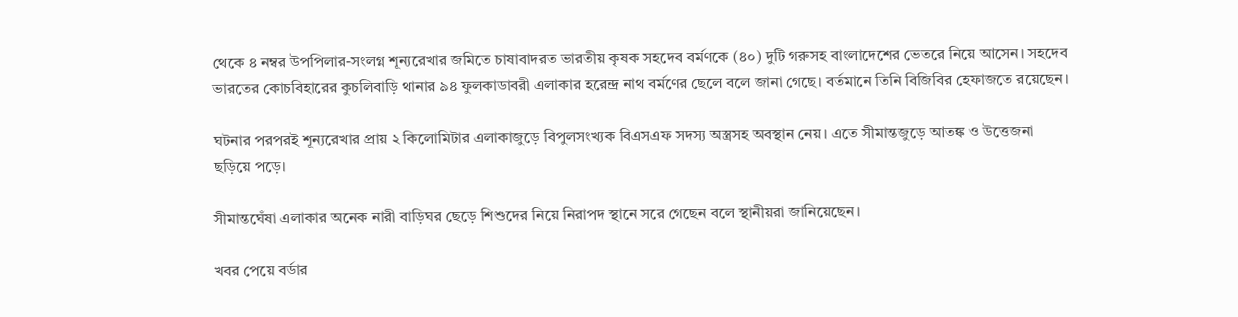থেকে ৪ নম্বর উপপিলার-সংলগ্ন শূন্যরেখার জমিতে চাষাবাদরত ভারতীয় কৃষক সহদেব বর্মণকে (৪০) দুটি গরুসহ বাংলাদেশের ভেতরে নিয়ে আসেন। সহদেব ভারতের কোচবিহারের কুচলিবাড়ি থানার ৯৪ ফুলকাডাবরী এলাকার হরেন্দ্র নাথ বর্মণের ছেলে বলে জানা গেছে। বর্তমানে তিনি বিজিবির হেফাজতে রয়েছেন।

ঘটনার পরপরই শূন্যরেখার প্রায় ২ কিলোমিটার এলাকাজুড়ে বিপুলসংখ্যক বিএসএফ সদস্য অস্ত্রসহ অবস্থান নেয়। এতে সীমান্তজুড়ে আতঙ্ক ও উত্তেজনা ছড়িয়ে পড়ে।

সীমান্তঘেঁষা এলাকার অনেক নারী বাড়িঘর ছেড়ে শিশুদের নিয়ে নিরাপদ স্থানে সরে গেছেন বলে স্থানীয়রা জানিয়েছেন।

খবর পেয়ে বর্ডার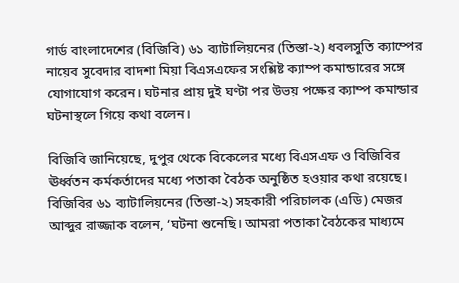গার্ড বাংলাদেশের (বিজিবি) ৬১ ব্যাটালিয়নের (তিস্তা-২) ধবলসুতি ক্যাম্পের নায়েব সুবেদার বাদশা মিয়া বিএসএফের সংশ্লিষ্ট ক্যাম্প কমান্ডারের সঙ্গে যোগাযোগ করেন। ঘটনার প্রায় দুই ঘণ্টা পর উভয় পক্ষের ক্যাম্প কমান্ডার ঘটনাস্থলে গিয়ে কথা বলেন।

বিজিবি জানিয়েছে, দুপুর থেকে বিকেলের মধ্যে বিএসএফ ও বিজিবির ঊর্ধ্বতন কর্মকর্তাদের মধ্যে পতাকা বৈঠক অনুষ্ঠিত হওয়ার কথা রয়েছে।
বিজিবির ৬১ ব্যাটালিয়নের (তিস্তা-২) সহকারী পরিচালক (এডি) মেজর আব্দুর রাজ্জাক বলেন, ‘ঘটনা শুনেছি। আমরা পতাকা বৈঠকের মাধ্যমে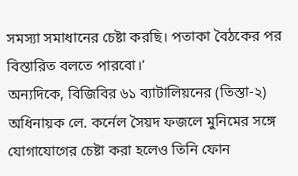সমস্যা সমাধানের চেষ্টা করছি। পতাকা বৈঠকের পর বিস্তারিত বলতে পারবো।’
অন্যদিকে, বিজিবির ৬১ ব্যাটালিয়নের (তিস্তা-২) অধিনায়ক লে. কর্নেল সৈয়দ ফজলে মুনিমের সঙ্গে যোগাযোগের চেষ্টা করা হলেও তিনি ফোন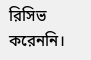রিসিভ করেননি।